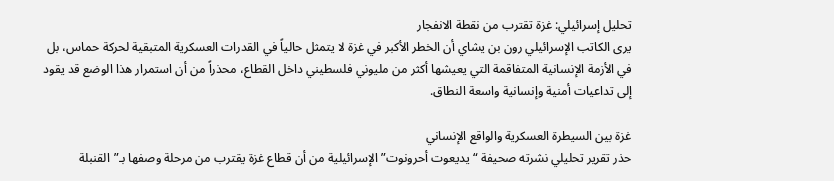تحليل إسرائيلي: غزة تقترب من نقطة الانفجار
يرى الكاتب الإسرائيلي رون بن يشاي أن الخطر الأكبر في غزة لا يتمثل حالياً في القدرات العسكرية المتبقية لحركة حماس، بل في الأزمة الإنسانية المتفاقمة التي يعيشها أكثر من مليوني فلسطيني داخل القطاع، محذراً من أن استمرار هذا الوضع قد يقود إلى تداعيات أمنية وإنسانية واسعة النطاق.

غزة بين السيطرة العسكرية والواقع الإنساني
حذر تقرير تحليلي نشرته صحيفة “يديعوت أحرونوت” الإسرائيلية من أن قطاع غزة يقترب من مرحلة وصفها بـ”القنبلة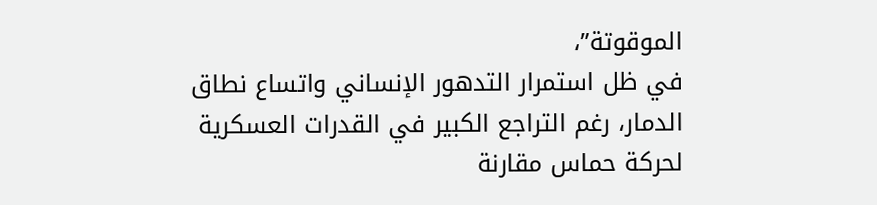الموقوتة”،
في ظل استمرار التدهور الإنساني واتساع نطاق الدمار، رغم التراجع الكبير في القدرات العسكرية لحركة حماس مقارنة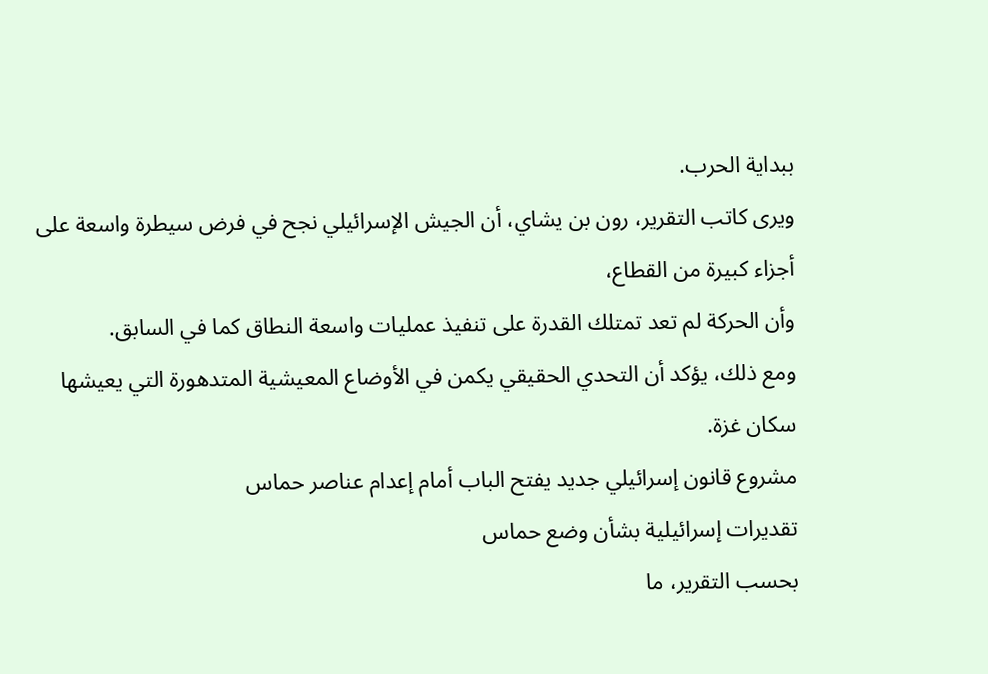ببداية الحرب.
ويرى كاتب التقرير، رون بن يشاي، أن الجيش الإسرائيلي نجح في فرض سيطرة واسعة على أجزاء كبيرة من القطاع،
وأن الحركة لم تعد تمتلك القدرة على تنفيذ عمليات واسعة النطاق كما في السابق.
ومع ذلك، يؤكد أن التحدي الحقيقي يكمن في الأوضاع المعيشية المتدهورة التي يعيشها سكان غزة.
مشروع قانون إسرائيلي جديد يفتح الباب أمام إعدام عناصر حماس
تقديرات إسرائيلية بشأن وضع حماس
بحسب التقرير، ما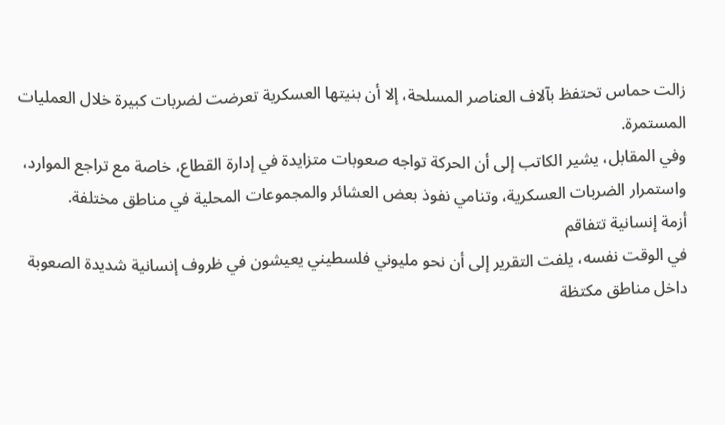زالت حماس تحتفظ بآلاف العناصر المسلحة، إلا أن بنيتها العسكرية تعرضت لضربات كبيرة خلال العمليات المستمرة.
وفي المقابل، يشير الكاتب إلى أن الحركة تواجه صعوبات متزايدة في إدارة القطاع، خاصة مع تراجع الموارد،
واستمرار الضربات العسكرية، وتنامي نفوذ بعض العشائر والمجموعات المحلية في مناطق مختلفة.
أزمة إنسانية تتفاقم
في الوقت نفسه، يلفت التقرير إلى أن نحو مليوني فلسطيني يعيشون في ظروف إنسانية شديدة الصعوبة داخل مناطق مكتظة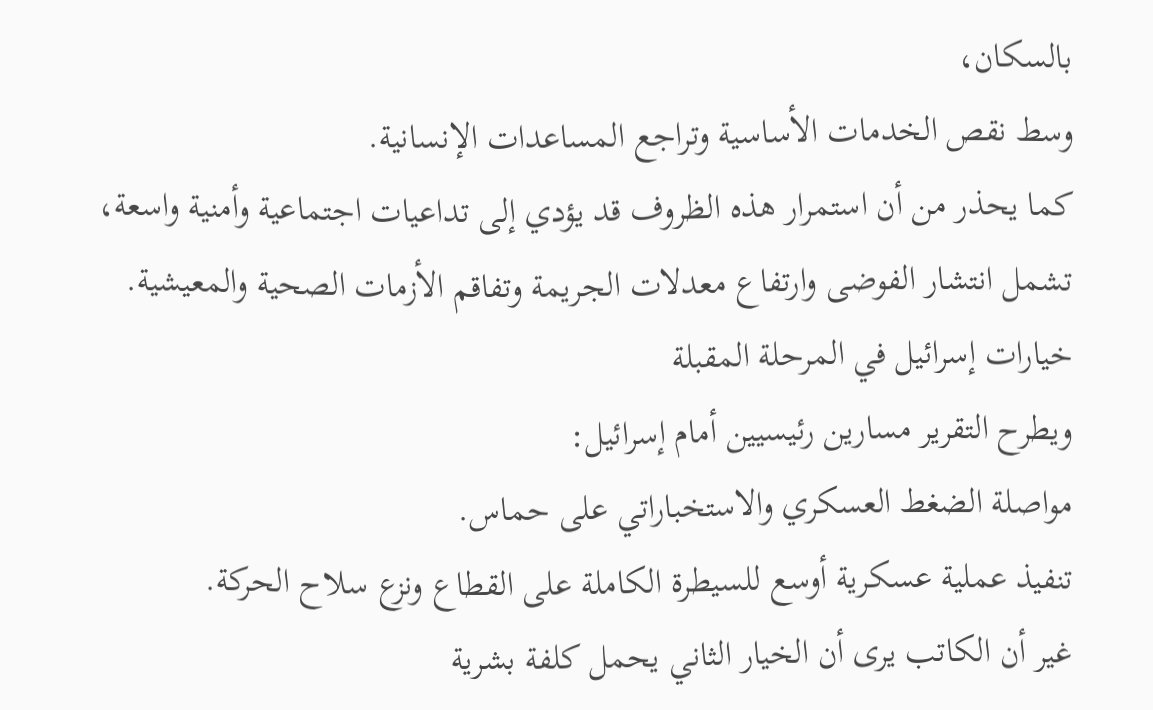بالسكان،
وسط نقص الخدمات الأساسية وتراجع المساعدات الإنسانية.
كما يحذر من أن استمرار هذه الظروف قد يؤدي إلى تداعيات اجتماعية وأمنية واسعة،
تشمل انتشار الفوضى وارتفاع معدلات الجريمة وتفاقم الأزمات الصحية والمعيشية.
خيارات إسرائيل في المرحلة المقبلة
ويطرح التقرير مسارين رئيسيين أمام إسرائيل:
مواصلة الضغط العسكري والاستخباراتي على حماس.
تنفيذ عملية عسكرية أوسع للسيطرة الكاملة على القطاع ونزع سلاح الحركة.
غير أن الكاتب يرى أن الخيار الثاني يحمل كلفة بشرية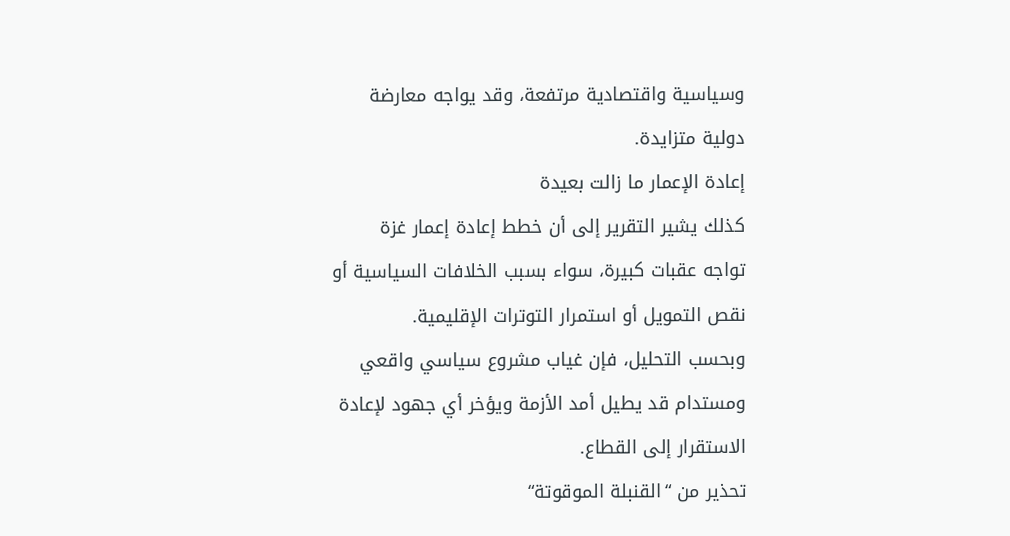وسياسية واقتصادية مرتفعة، وقد يواجه معارضة دولية متزايدة.
إعادة الإعمار ما زالت بعيدة
كذلك يشير التقرير إلى أن خطط إعادة إعمار غزة تواجه عقبات كبيرة، سواء بسبب الخلافات السياسية أو نقص التمويل أو استمرار التوترات الإقليمية.
وبحسب التحليل، فإن غياب مشروع سياسي واقعي ومستدام قد يطيل أمد الأزمة ويؤخر أي جهود لإعادة الاستقرار إلى القطاع.
تحذير من “القنبلة الموقوتة“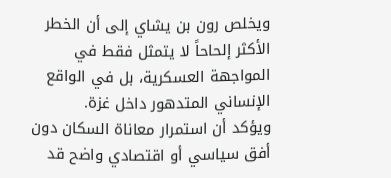ويخلص رون بن يشاي إلى أن الخطر الأكثر إلحاحاً لا يتمثل فقط في المواجهة العسكرية، بل في الواقع الإنساني المتدهور داخل غزة.
ويؤكد أن استمرار معاناة السكان دون أفق سياسي أو اقتصادي واضح قد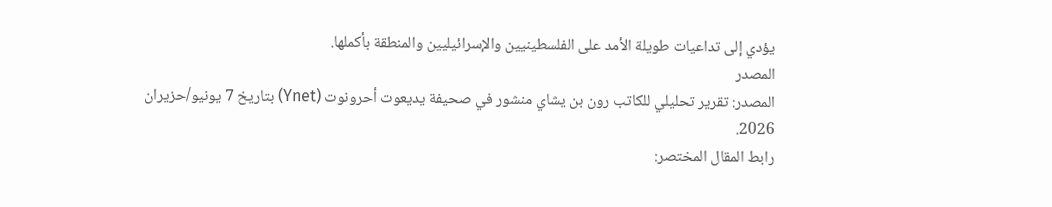يؤدي إلى تداعيات طويلة الأمد على الفلسطينيين والإسرائيليين والمنطقة بأكملها.
المصدر
المصدر: تقرير تحليلي للكاتب رون بن يشاي منشور في صحيفة يديعوت أحرونوت (Ynet) بتاريخ 7 يونيو/حزيران 2026.
رابط المقال المختصر: